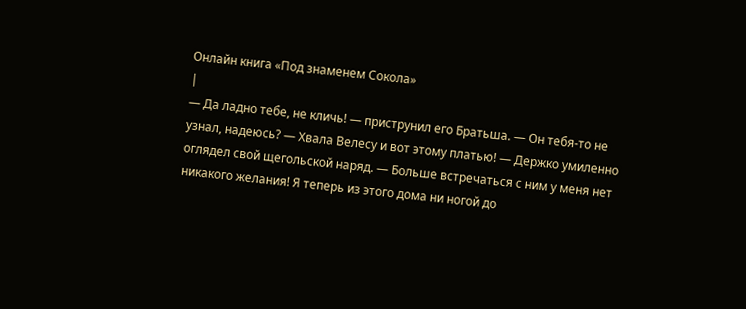Онлайн книга «Под знаменем Сокола»
|
— Да ладно тебе, не кличь! — приструнил его Братьша. — Он тебя-то не узнал, надеюсь? — Хвала Велесу и вот этому платью! — Держко умиленно оглядел свой щегольской наряд. — Больше встречаться с ним у меня нет никакого желания! Я теперь из этого дома ни ногой до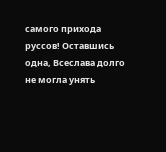самого прихода руссов! Оставшись одна, Всеслава долго не могла унять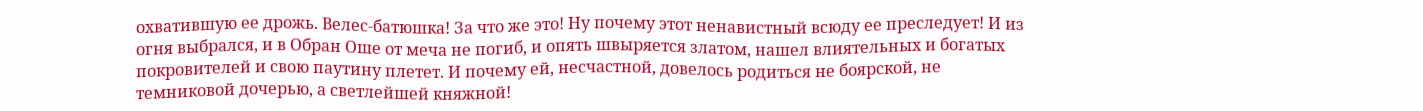охватившую ее дрожь. Велес-батюшка! За что же это! Ну почему этот ненавистный всюду ее преследует! И из огня выбрался, и в Обран Оше от меча не погиб, и опять швыряется златом, нашел влиятельных и богатых покровителей и свою паутину плетет. И почему ей, несчастной, довелось родиться не боярской, не темниковой дочерью, а светлейшей княжной!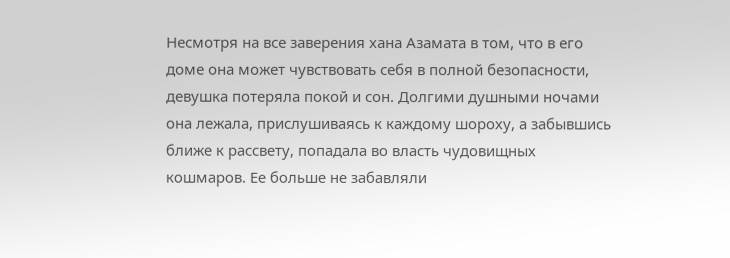Несмотря на все заверения хана Азамата в том, что в его доме она может чувствовать себя в полной безопасности, девушка потеряла покой и сон. Долгими душными ночами она лежала, прислушиваясь к каждому шороху, а забывшись ближе к рассвету, попадала во власть чудовищных кошмаров. Ее больше не забавляли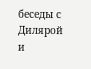беседы с Дилярой и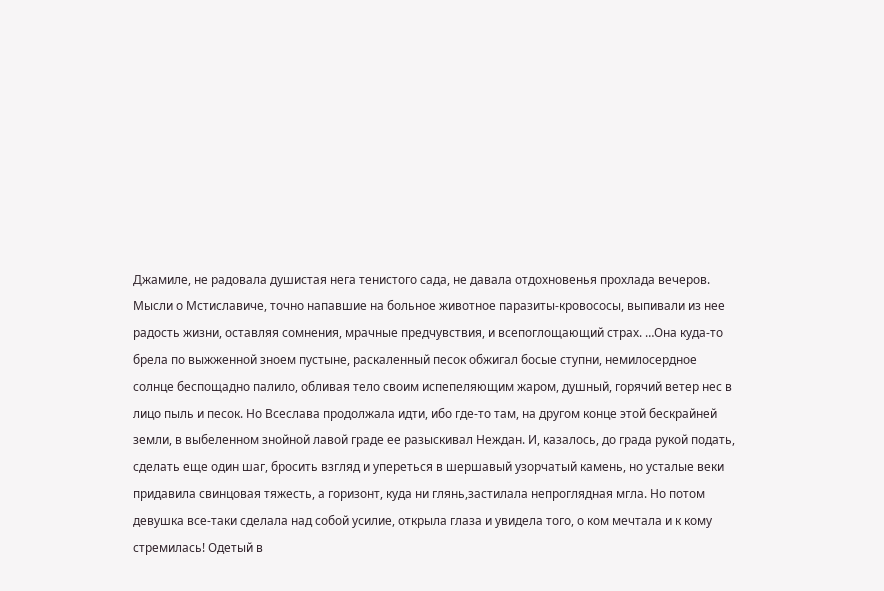Джамиле, не радовала душистая нега тенистого сада, не давала отдохновенья прохлада вечеров. Мысли о Мстиславиче, точно напавшие на больное животное паразиты-кровососы, выпивали из нее радость жизни, оставляя сомнения, мрачные предчувствия, и всепоглощающий страх. …Она куда-то брела по выжженной зноем пустыне, раскаленный песок обжигал босые ступни, немилосердное солнце беспощадно палило, обливая тело своим испепеляющим жаром, душный, горячий ветер нес в лицо пыль и песок. Но Всеслава продолжала идти, ибо где-то там, на другом конце этой бескрайней земли, в выбеленном знойной лавой граде ее разыскивал Неждан. И, казалось, до града рукой подать, сделать еще один шаг, бросить взгляд и упереться в шершавый узорчатый камень, но усталые веки придавила свинцовая тяжесть, а горизонт, куда ни глянь,застилала непроглядная мгла. Но потом девушка все-таки сделала над собой усилие, открыла глаза и увидела того, о ком мечтала и к кому стремилась! Одетый в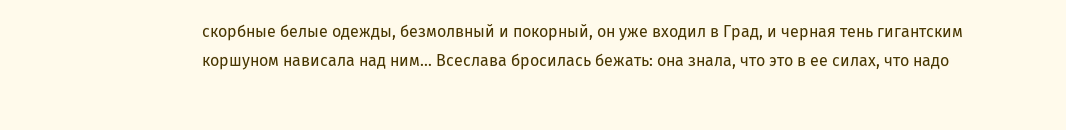скорбные белые одежды, безмолвный и покорный, он уже входил в Град, и черная тень гигантским коршуном нависала над ним… Всеслава бросилась бежать: она знала, что это в ее силах, что надо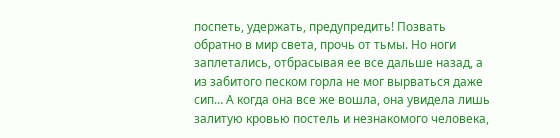поспеть, удержать, предупредить! Позвать обратно в мир света, прочь от тьмы. Но ноги заплетались, отбрасывая ее все дальше назад, а из забитого песком горла не мог вырваться даже сип… А когда она все же вошла, она увидела лишь залитую кровью постель и незнакомого человека,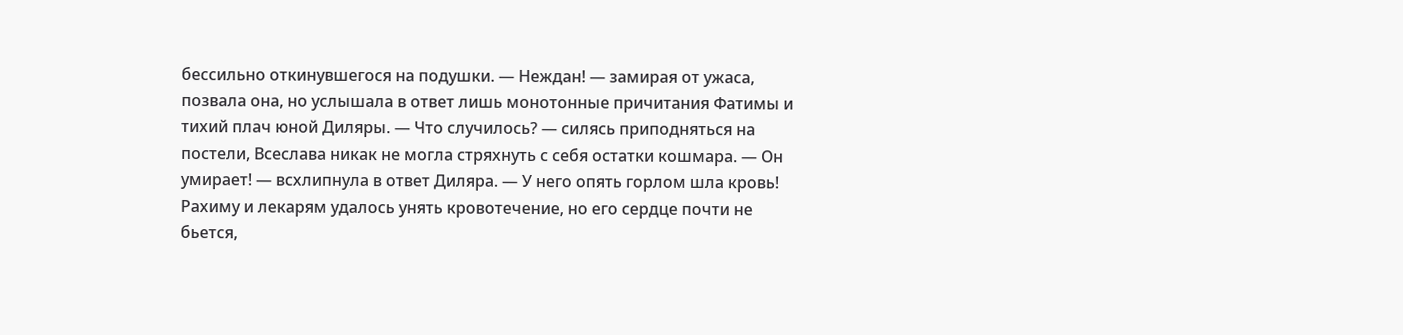бессильно откинувшегося на подушки. — Неждан! — замирая от ужаса, позвала она, но услышала в ответ лишь монотонные причитания Фатимы и тихий плач юной Диляры. — Что случилось? — силясь приподняться на постели, Всеслава никак не могла стряхнуть с себя остатки кошмара. — Он умирает! — всхлипнула в ответ Диляра. — У него опять горлом шла кровь! Рахиму и лекарям удалось унять кровотечение, но его сердце почти не бьется,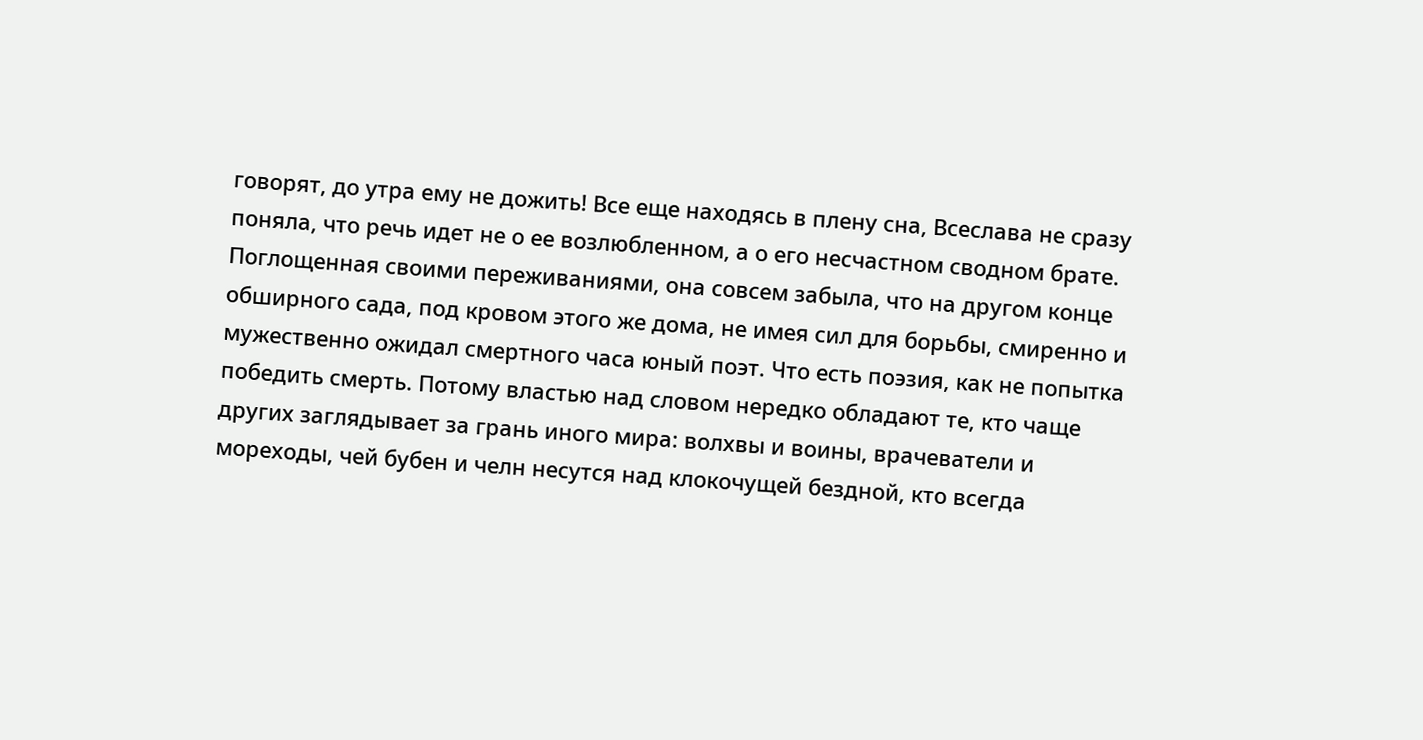говорят, до утра ему не дожить! Все еще находясь в плену сна, Всеслава не сразу поняла, что речь идет не о ее возлюбленном, а о его несчастном сводном брате. Поглощенная своими переживаниями, она совсем забыла, что на другом конце обширного сада, под кровом этого же дома, не имея сил для борьбы, смиренно и мужественно ожидал смертного часа юный поэт. Что есть поэзия, как не попытка победить смерть. Потому властью над словом нередко обладают те, кто чаще других заглядывает за грань иного мира: волхвы и воины, врачеватели и мореходы, чей бубен и челн несутся над клокочущей бездной, кто всегда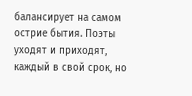балансирует на самом острие бытия. Поэты уходят и приходят, каждый в свой срок, но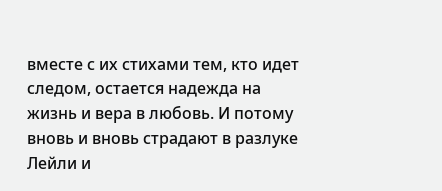вместе с их стихами тем, кто идет следом, остается надежда на жизнь и вера в любовь. И потому вновь и вновь страдают в разлуке Лейли и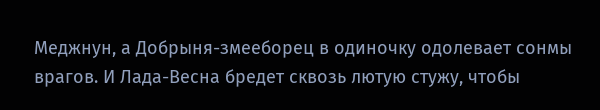Меджнун, а Добрыня-змееборец в одиночку одолевает сонмы врагов. И Лада-Весна бредет сквозь лютую стужу, чтобы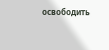освободить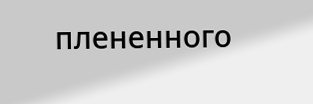плененного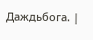Даждьбога. |